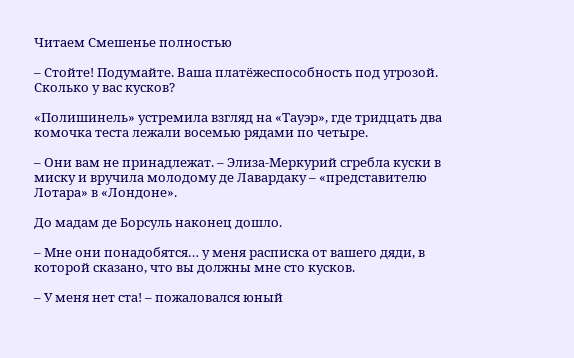Читаем Смешенье полностью

– Стойте! Подумайте. Ваша платёжеспособность под угрозой. Сколько у вас кусков?

«Полишинель» устремила взгляд на «Тауэр», где тридцать два комочка теста лежали восемью рядами по четыре.

– Они вам не принадлежат. – Элиза-Меркурий сгребла куски в миску и вручила молодому де Лавардаку – «представителю Лотара» в «Лондоне».

До мадам де Борсуль наконец дошло.

– Мне они понадобятся… у меня расписка от вашего дяди, в которой сказано, что вы должны мне сто кусков.

– У меня нет ста! – пожаловался юный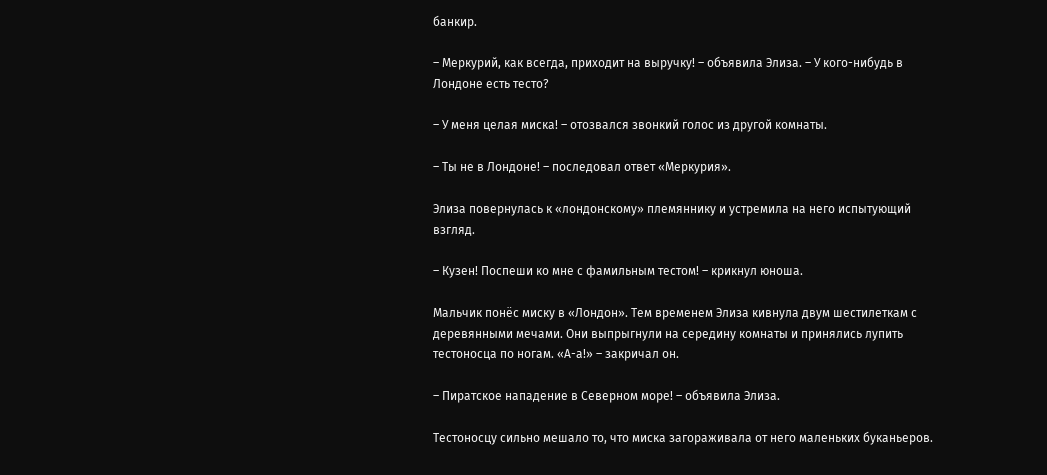банкир.

– Меркурий, как всегда, приходит на выручку! – объявила Элиза. – У кого-нибудь в Лондоне есть тесто?

– У меня целая миска! – отозвался звонкий голос из другой комнаты.

– Ты не в Лондоне! – последовал ответ «Меркурия».

Элиза повернулась к «лондонскому» племяннику и устремила на него испытующий взгляд.

– Кузен! Поспеши ко мне с фамильным тестом! – крикнул юноша.

Мальчик понёс миску в «Лондон». Тем временем Элиза кивнула двум шестилеткам с деревянными мечами. Они выпрыгнули на середину комнаты и принялись лупить тестоносца по ногам. «А-а!» – закричал он.

– Пиратское нападение в Северном море! – объявила Элиза.

Тестоносцу сильно мешало то, что миска загораживала от него маленьких буканьеров.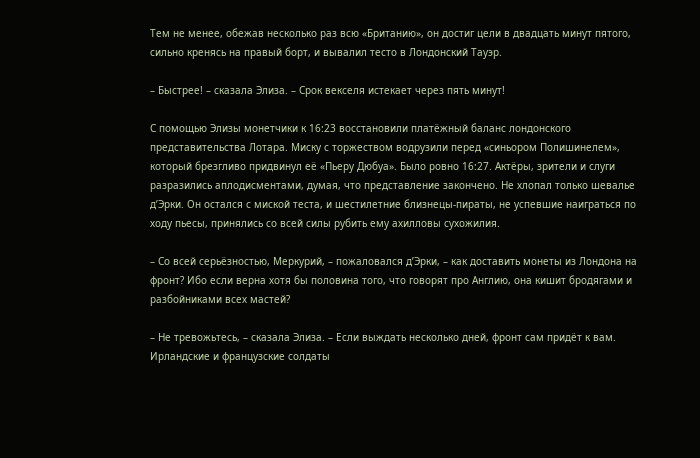Тем не менее, обежав несколько раз всю «Британию», он достиг цели в двадцать минут пятого, сильно кренясь на правый борт, и вывалил тесто в Лондонский Тауэр.

– Быстрее! – сказала Элиза. – Срок векселя истекает через пять минут!

С помощью Элизы монетчики к 16:23 восстановили платёжный баланс лондонского представительства Лотара. Миску с торжеством водрузили перед «синьором Полишинелем», который брезгливо придвинул её «Пьеру Дюбуа». Было ровно 16:27. Актёры, зрители и слуги разразились аплодисментами, думая, что представление закончено. Не хлопал только шевалье д’Эрки. Он остался с миской теста, и шестилетние близнецы-пираты, не успевшие наиграться по ходу пьесы, принялись со всей силы рубить ему ахилловы сухожилия.

– Со всей серьёзностью, Меркурий, – пожаловался д’Эрки, – как доставить монеты из Лондона на фронт? Ибо если верна хотя бы половина того, что говорят про Англию, она кишит бродягами и разбойниками всех мастей?

– Не тревожьтесь, – сказала Элиза. – Если выждать несколько дней, фронт сам придёт к вам. Ирландские и французские солдаты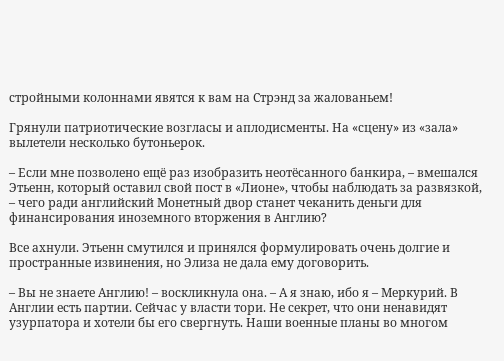стройными колоннами явятся к вам на Стрэнд за жалованьем!

Грянули патриотические возгласы и аплодисменты. На «сцену» из «зала» вылетели несколько бутоньерок.

– Если мне позволено ещё раз изобразить неотёсанного банкира, – вмешался Этьенн, который оставил свой пост в «Лионе», чтобы наблюдать за развязкой, – чего ради английский Монетный двор станет чеканить деньги для финансирования иноземного вторжения в Англию?

Все ахнули. Этьенн смутился и принялся формулировать очень долгие и пространные извинения, но Элиза не дала ему договорить.

– Вы не знаете Англию! – воскликнула она. – А я знаю, ибо я – Меркурий. В Англии есть партии. Сейчас у власти тори. Не секрет, что они ненавидят узурпатора и хотели бы его свергнуть. Наши военные планы во многом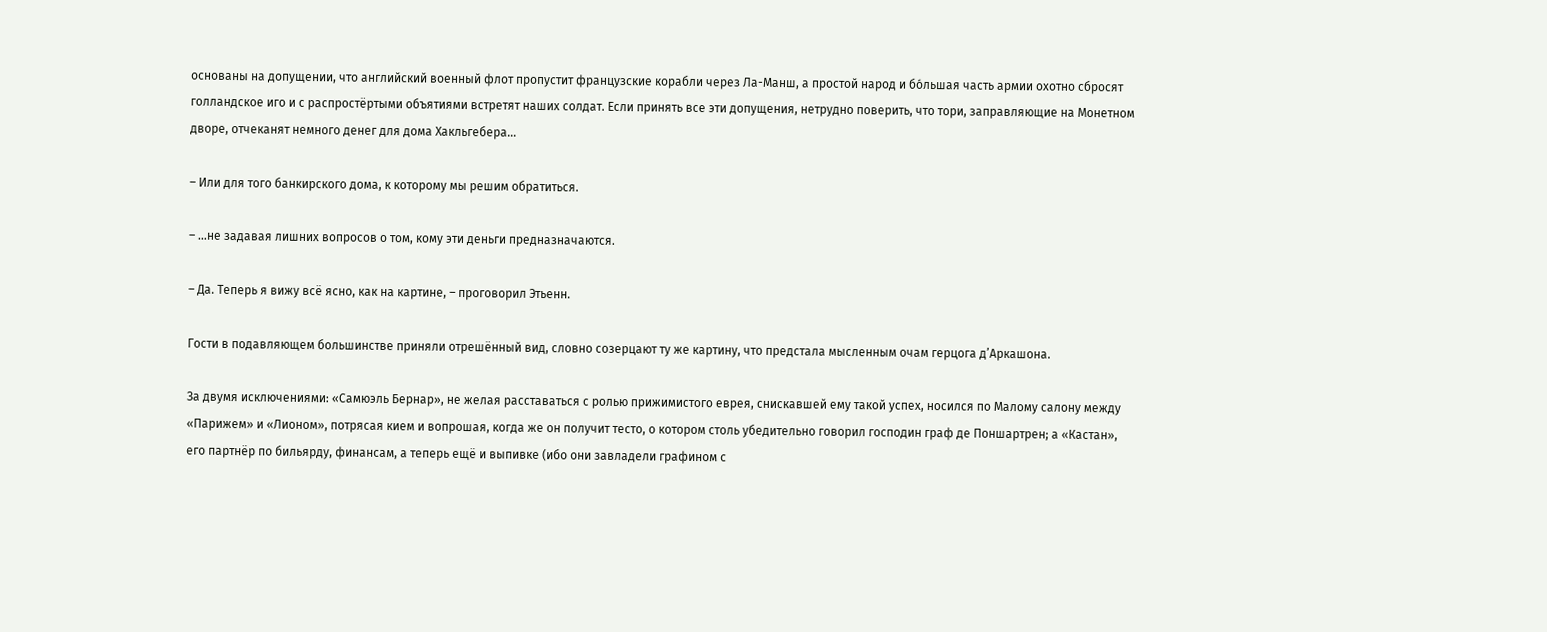основаны на допущении, что английский военный флот пропустит французские корабли через Ла-Манш, а простой народ и бо́льшая часть армии охотно сбросят голландское иго и с распростёртыми объятиями встретят наших солдат. Если принять все эти допущения, нетрудно поверить, что тори, заправляющие на Монетном дворе, отчеканят немного денег для дома Хакльгебера…

– Или для того банкирского дома, к которому мы решим обратиться.

– …не задавая лишних вопросов о том, кому эти деньги предназначаются.

– Да. Теперь я вижу всё ясно, как на картине, – проговорил Этьенн.

Гости в подавляющем большинстве приняли отрешённый вид, словно созерцают ту же картину, что предстала мысленным очам герцога д’Аркашона.

За двумя исключениями: «Самюэль Бернар», не желая расставаться с ролью прижимистого еврея, снискавшей ему такой успех, носился по Малому салону между «Парижем» и «Лионом», потрясая кием и вопрошая, когда же он получит тесто, о котором столь убедительно говорил господин граф де Поншартрен; а «Кастан», его партнёр по бильярду, финансам, а теперь ещё и выпивке (ибо они завладели графином с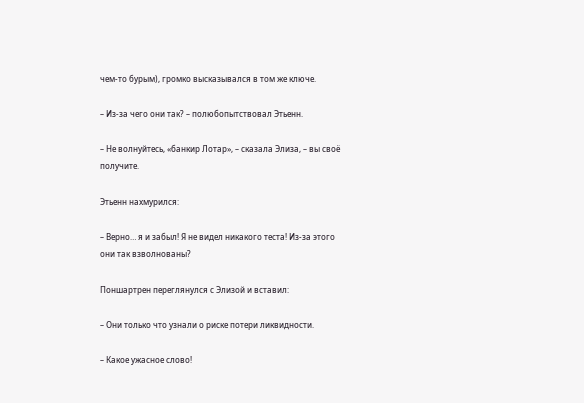чем-то бурым), громко высказывался в том же ключе.

– Из-за чего они так? – полюбопытствовал Этьенн.

– Не волнуйтесь, «банкир Лотар», – сказала Элиза, – вы своё получите.

Этьенн нахмурился:

– Верно… я и забыл! Я не видел никакого теста! Из-за этого они так взволнованы?

Поншартрен переглянулся с Элизой и вставил:

– Они только что узнали о риске потери ликвидности.

– Какое ужасное слово!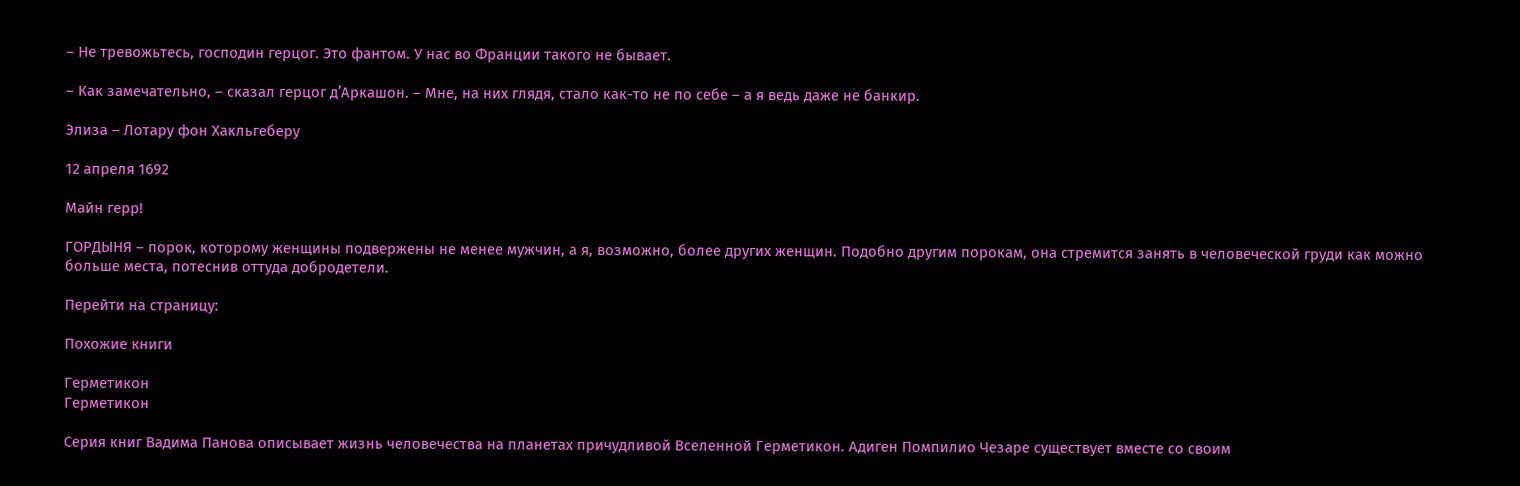– Не тревожьтесь, господин герцог. Это фантом. У нас во Франции такого не бывает.

– Как замечательно, – сказал герцог д’Аркашон. – Мне, на них глядя, стало как-то не по себе – а я ведь даже не банкир.

Элиза – Лотару фон Хакльгеберу

12 апреля 1692

Майн герр!

ГОРДЫНЯ – порок, которому женщины подвержены не менее мужчин, а я, возможно, более других женщин. Подобно другим порокам, она стремится занять в человеческой груди как можно больше места, потеснив оттуда добродетели.

Перейти на страницу:

Похожие книги

Герметикон
Герметикон

Серия книг Вадима Панова описывает жизнь человечества на планетах причудливой Вселенной Герметикон. Адиген Помпилио Чезаре существует вместе со своим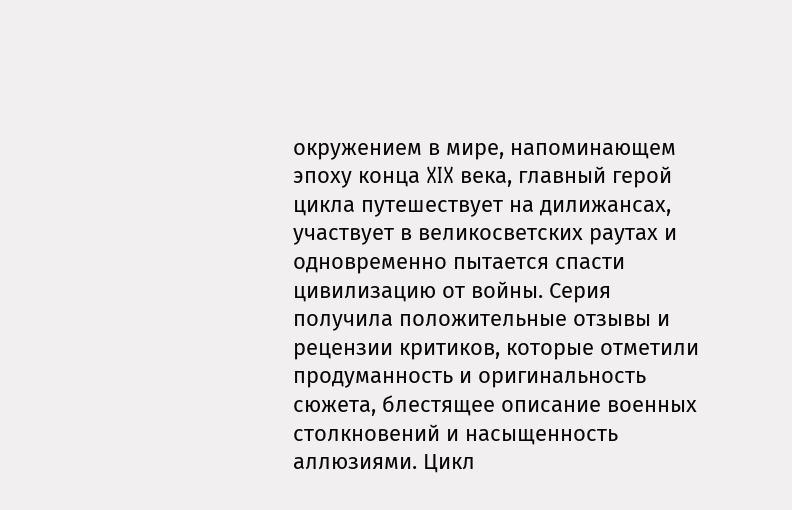окружением в мире, напоминающем эпоху конца XIX века, главный герой цикла путешествует на дилижансах, участвует в великосветских раутах и одновременно пытается спасти цивилизацию от войны. Серия получила положительные отзывы и рецензии критиков, которые отметили продуманность и оригинальность сюжета, блестящее описание военных столкновений и насыщенность аллюзиями. Цикл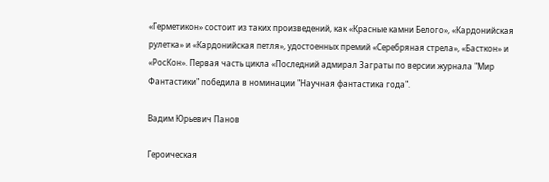«Герметикон» состоит из таких произведений, как «Красные камни Белого», «Кардонийская рулетка» и «Кардонийская петля», удостоенных премий «Серебряная стрела», «Басткон» и «РосКон». Первая часть цикла «Последний адмирал Заграты по версии журнала "Мир Фантастики" победила в номинации "Научная фантастика года".

Вадим Юрьевич Панов

Героическая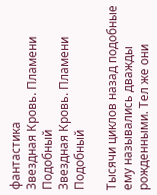фантастика
Звездная Кровь. Пламени Подобный
Звездная Кровь. Пламени Подобный

Тысячи циклов назад подобные ему назывались дважды рожденными. Тел же они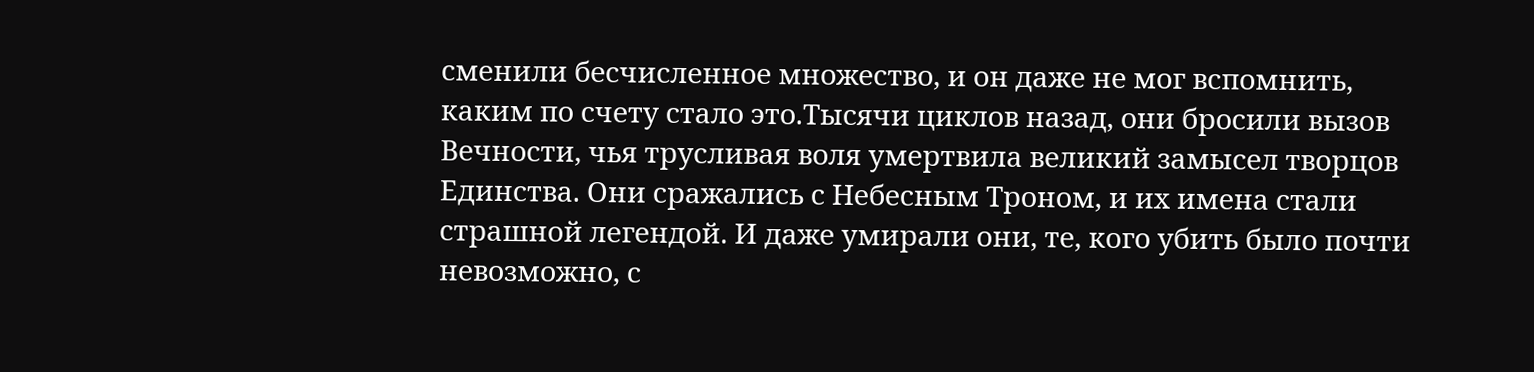сменили бесчисленное множество, и он даже не мог вспомнить, каким по счету стало это.Тысячи циклов назад, они бросили вызов Вечности, чья трусливая воля умертвила великий замысел творцов Единства. Они сражались с Небесным Троном, и их имена стали страшной легендой. И даже умирали они, те, кого убить было почти невозможно, с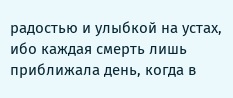радостью и улыбкой на устах, ибо каждая смерть лишь приближала день, когда в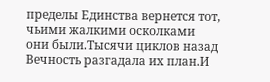пределы Единства вернется тот, чьими жалкими осколками они были.Тысячи циклов назад Вечность разгадала их план.И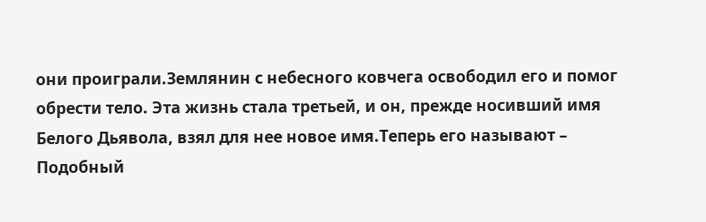они проиграли.Землянин с небесного ковчега освободил его и помог обрести тело. Эта жизнь стала третьей, и он, прежде носивший имя Белого Дьявола, взял для нее новое имя.Теперь его называют – Подобный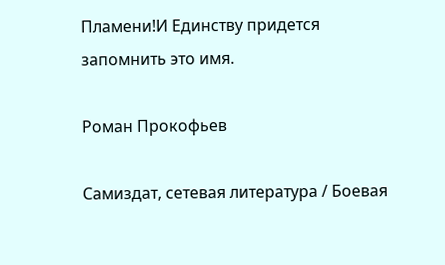Пламени!И Единству придется запомнить это имя.

Роман Прокофьев

Самиздат, сетевая литература / Боевая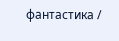фантастика /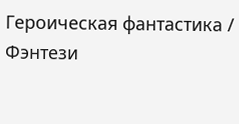Героическая фантастика / Фэнтези